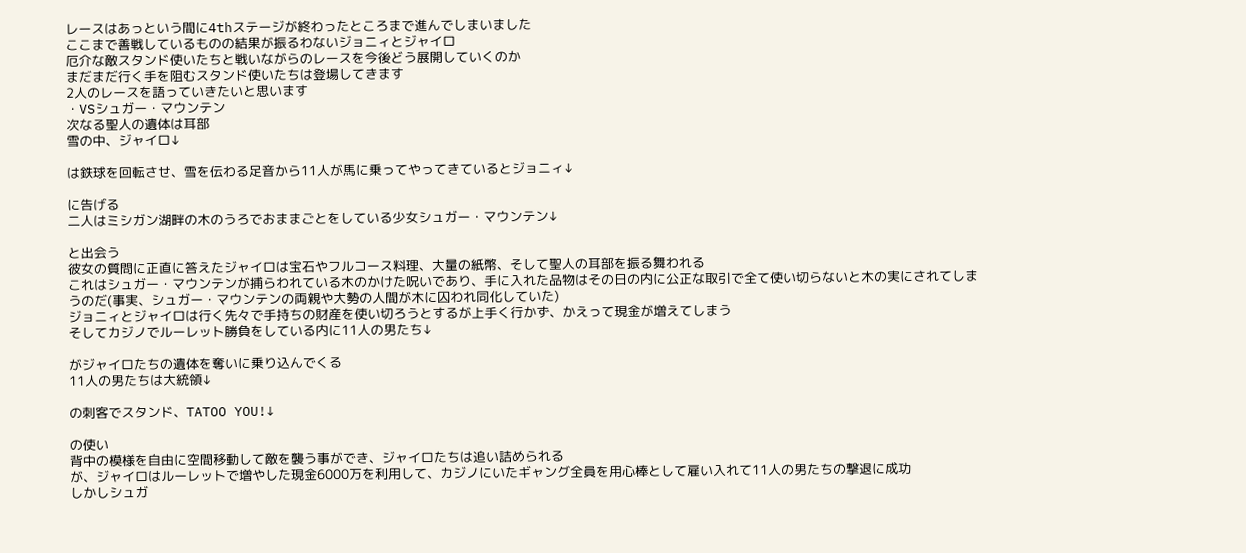レースはあっという間に4thステージが終わったところまで進んでしまいました
ここまで善戦しているものの結果が振るわないジョニィとジャイロ
厄介な敵スタンド使いたちと戦いながらのレースを今後どう展開していくのか
まだまだ行く手を阻むスタンド使いたちは登場してきます
2人のレースを語っていきたいと思います
・VSシュガー・マウンテン
次なる聖人の遺体は耳部
雪の中、ジャイロ↓

は鉄球を回転させ、雪を伝わる足音から11人が馬に乗ってやってきているとジョニィ↓

に告げる
二人はミシガン湖畔の木のうろでおままごとをしている少女シュガー・マウンテン↓

と出会う
彼女の質問に正直に答えたジャイロは宝石やフルコース料理、大量の紙幣、そして聖人の耳部を振る舞われる
これはシュガー・マウンテンが捕らわれている木のかけた呪いであり、手に入れた品物はその日の内に公正な取引で全て使い切らないと木の実にされてしまうのだ(事実、シュガー・マウンテンの両親や大勢の人間が木に囚われ同化していた)
ジョニィとジャイロは行く先々で手持ちの財産を使い切ろうとするが上手く行かず、かえって現金が増えてしまう
そしてカジノでルーレット勝負をしている内に11人の男たち↓

がジャイロたちの遺体を奪いに乗り込んでくる
11人の男たちは大統領↓

の刺客でスタンド、TATOO YOU!↓

の使い
背中の模様を自由に空間移動して敵を襲う事ができ、ジャイロたちは追い詰められる
が、ジャイロはルーレットで増やした現金6000万を利用して、カジノにいたギャング全員を用心棒として雇い入れて11人の男たちの撃退に成功
しかしシュガ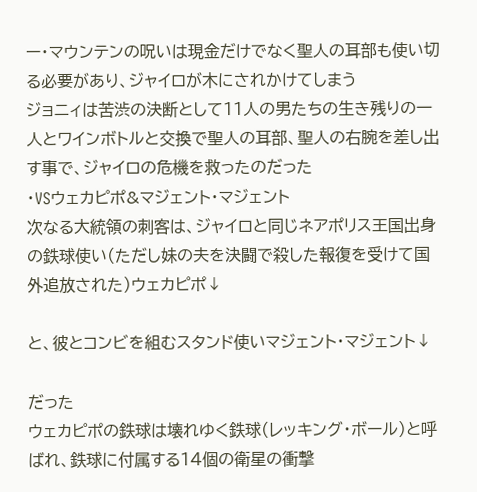ー・マウンテンの呪いは現金だけでなく聖人の耳部も使い切る必要があり、ジャイロが木にされかけてしまう
ジョニィは苦渋の決断として11人の男たちの生き残りの一人とワインボトルと交換で聖人の耳部、聖人の右腕を差し出す事で、ジャイロの危機を救ったのだった
・VSウェカピポ&マジェント・マジェント
次なる大統領の刺客は、ジャイロと同じネアポリス王国出身の鉄球使い(ただし妹の夫を決闘で殺した報復を受けて国外追放された)ウェカピポ↓

と、彼とコンビを組むスタンド使いマジェント・マジェント↓

だった
ウェカピポの鉄球は壊れゆく鉄球(レッキング・ボール)と呼ばれ、鉄球に付属する14個の衛星の衝撃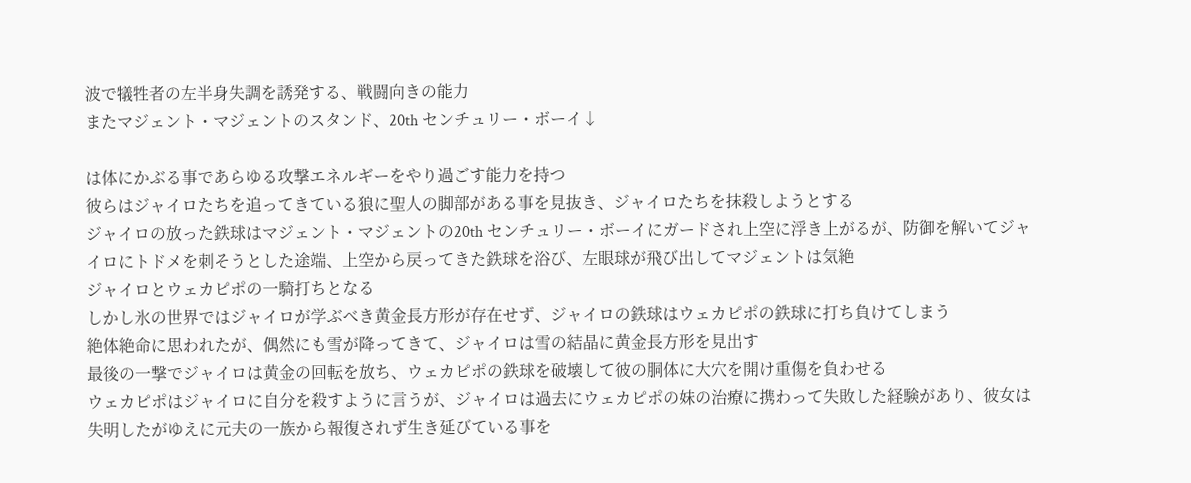波で犠牲者の左半身失調を誘発する、戦闘向きの能力
またマジェント・マジェントのスタンド、20th センチュリー・ボーイ↓

は体にかぶる事であらゆる攻撃エネルギーをやり過ごす能力を持つ
彼らはジャイロたちを追ってきている狼に聖人の脚部がある事を見抜き、ジャイロたちを抹殺しようとする
ジャイロの放った鉄球はマジェント・マジェントの20th センチュリー・ボーイにガードされ上空に浮き上がるが、防御を解いてジャイロにトドメを刺そうとした途端、上空から戻ってきた鉄球を浴び、左眼球が飛び出してマジェントは気絶
ジャイロとウェカピポの一騎打ちとなる
しかし氷の世界ではジャイロが学ぶべき黄金長方形が存在せず、ジャイロの鉄球はウェカピポの鉄球に打ち負けてしまう
絶体絶命に思われたが、偶然にも雪が降ってきて、ジャイロは雪の結晶に黄金長方形を見出す
最後の一撃でジャイロは黄金の回転を放ち、ウェカピポの鉄球を破壊して彼の胴体に大穴を開け重傷を負わせる
ウェカピポはジャイロに自分を殺すように言うが、ジャイロは過去にウェカピポの妹の治療に携わって失敗した経験があり、彼女は失明したがゆえに元夫の一族から報復されず生き延びている事を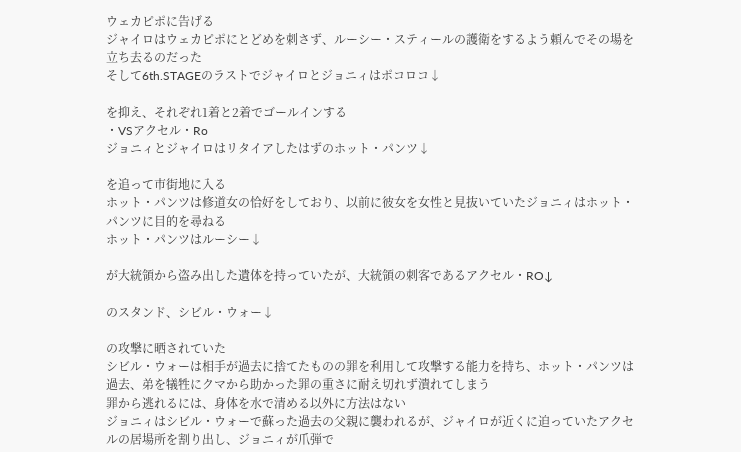ウェカピポに告げる
ジャイロはウェカピポにとどめを刺さず、ルーシー・スティールの護衛をするよう頼んでその場を立ち去るのだった
そして6th.STAGEのラストでジャイロとジョニィはポコロコ↓

を抑え、それぞれ1着と2着でゴールインする
・VSアクセル・Ro
ジョニィとジャイロはリタイアしたはずのホット・パンツ↓

を追って市街地に入る
ホット・パンツは修道女の恰好をしており、以前に彼女を女性と見抜いていたジョニィはホット・パンツに目的を尋ねる
ホット・パンツはルーシー↓

が大統領から盗み出した遺体を持っていたが、大統領の刺客であるアクセル・RO↓

のスタンド、シビル・ウォー↓

の攻撃に晒されていた
シビル・ウォーは相手が過去に捨てたものの罪を利用して攻撃する能力を持ち、ホット・パンツは過去、弟を犠牲にクマから助かった罪の重さに耐え切れず潰れてしまう
罪から逃れるには、身体を水で清める以外に方法はない
ジョニィはシビル・ウォーで蘇った過去の父親に襲われるが、ジャイロが近くに迫っていたアクセルの居場所を割り出し、ジョニィが爪弾で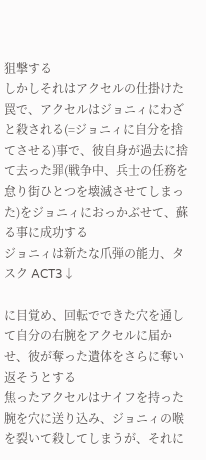狙撃する
しかしそれはアクセルの仕掛けた罠で、アクセルはジョニィにわざと殺される(=ジョニィに自分を捨てさせる)事で、彼自身が過去に捨て去った罪(戦争中、兵士の任務を怠り街ひとつを壊滅させてしまった)をジョニィにおっかぶせて、蘇る事に成功する
ジョニィは新たな爪弾の能力、タスク ACT3↓

に目覚め、回転でできた穴を通して自分の右腕をアクセルに届かせ、彼が奪った遺体をさらに奪い返そうとする
焦ったアクセルはナイフを持った腕を穴に送り込み、ジョニィの喉を裂いて殺してしまうが、それに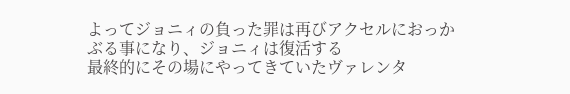よってジョニィの負った罪は再びアクセルにおっかぶる事になり、ジョニィは復活する
最終的にその場にやってきていたヴァレンタ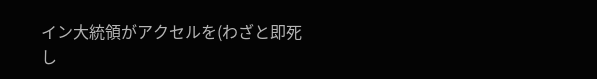イン大統領がアクセルを(わざと即死し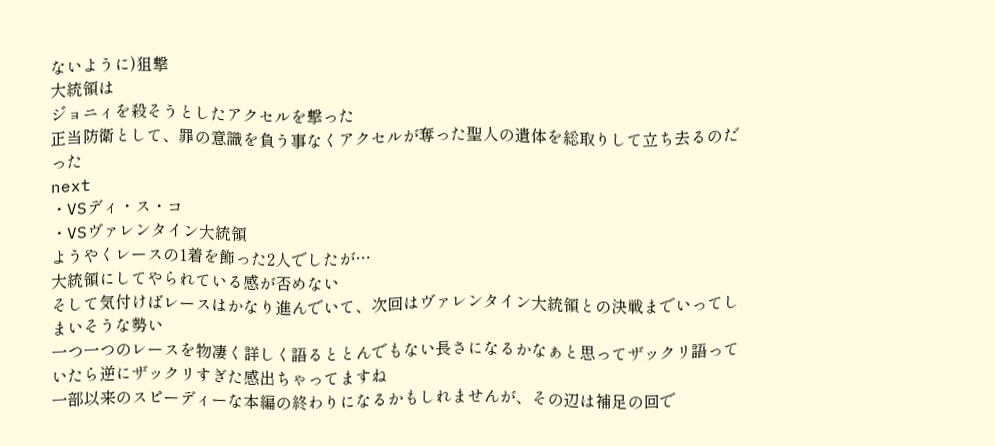ないように)狙撃
大統領は
ジョニィを殺そうとしたアクセルを撃った
正当防衛として、罪の意識を負う事なくアクセルが奪った聖人の遺体を総取りして立ち去るのだった
next
・VSディ・ス・コ
・VSヴァレンタイン大統領
ようやくレースの1着を飾った2人でしたが…
大統領にしてやられている感が否めない
そして気付けばレースはかなり進んでいて、次回はヴァレンタイン大統領との決戦までいってしまいそうな勢い
一つ一つのレースを物凄く詳しく語るととんでもない長さになるかなぁと思ってザックリ語っていたら逆にザックリすぎた感出ちゃってますね
一部以来のスピーディーな本編の終わりになるかもしれませんが、その辺は補足の回で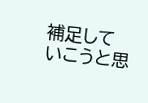補足していこうと思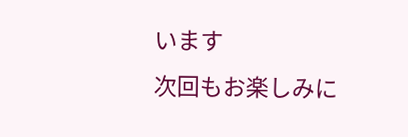います
次回もお楽しみに